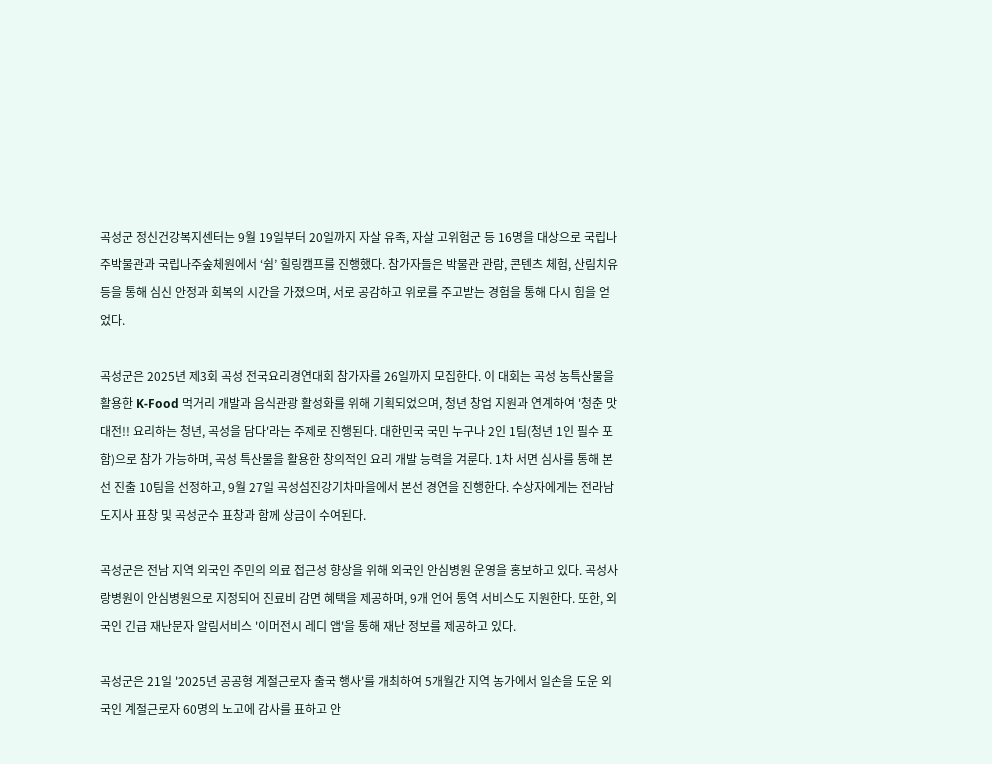곡성군 정신건강복지센터는 9월 19일부터 20일까지 자살 유족, 자살 고위험군 등 16명을 대상으로 국립나주박물관과 국립나주숲체원에서 ‘쉼’ 힐링캠프를 진행했다. 참가자들은 박물관 관람, 콘텐츠 체험, 산림치유 등을 통해 심신 안정과 회복의 시간을 가졌으며, 서로 공감하고 위로를 주고받는 경험을 통해 다시 힘을 얻었다.

곡성군은 2025년 제3회 곡성 전국요리경연대회 참가자를 26일까지 모집한다. 이 대회는 곡성 농특산물을 활용한 K-Food 먹거리 개발과 음식관광 활성화를 위해 기획되었으며, 청년 창업 지원과 연계하여 '청춘 맛 대전!! 요리하는 청년, 곡성을 담다'라는 주제로 진행된다. 대한민국 국민 누구나 2인 1팀(청년 1인 필수 포함)으로 참가 가능하며, 곡성 특산물을 활용한 창의적인 요리 개발 능력을 겨룬다. 1차 서면 심사를 통해 본선 진출 10팀을 선정하고, 9월 27일 곡성섬진강기차마을에서 본선 경연을 진행한다. 수상자에게는 전라남도지사 표창 및 곡성군수 표창과 함께 상금이 수여된다.

곡성군은 전남 지역 외국인 주민의 의료 접근성 향상을 위해 외국인 안심병원 운영을 홍보하고 있다. 곡성사랑병원이 안심병원으로 지정되어 진료비 감면 혜택을 제공하며, 9개 언어 통역 서비스도 지원한다. 또한, 외국인 긴급 재난문자 알림서비스 '이머전시 레디 앱'을 통해 재난 정보를 제공하고 있다.

곡성군은 21일 '2025년 공공형 계절근로자 출국 행사'를 개최하여 5개월간 지역 농가에서 일손을 도운 외국인 계절근로자 60명의 노고에 감사를 표하고 안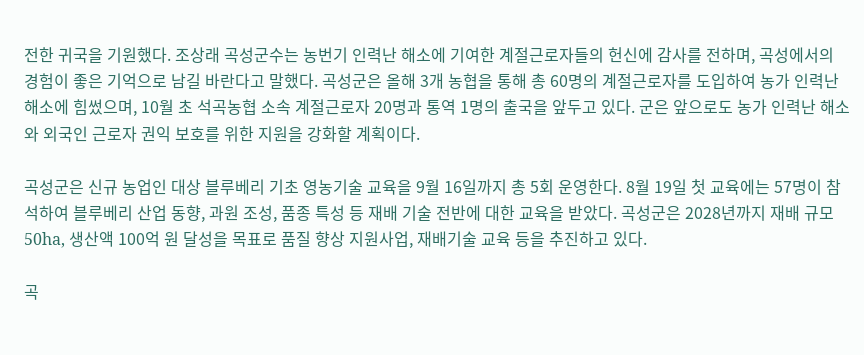전한 귀국을 기원했다. 조상래 곡성군수는 농번기 인력난 해소에 기여한 계절근로자들의 헌신에 감사를 전하며, 곡성에서의 경험이 좋은 기억으로 남길 바란다고 말했다. 곡성군은 올해 3개 농협을 통해 총 60명의 계절근로자를 도입하여 농가 인력난 해소에 힘썼으며, 10월 초 석곡농협 소속 계절근로자 20명과 통역 1명의 출국을 앞두고 있다. 군은 앞으로도 농가 인력난 해소와 외국인 근로자 권익 보호를 위한 지원을 강화할 계획이다.

곡성군은 신규 농업인 대상 블루베리 기초 영농기술 교육을 9월 16일까지 총 5회 운영한다. 8월 19일 첫 교육에는 57명이 참석하여 블루베리 산업 동향, 과원 조성, 품종 특성 등 재배 기술 전반에 대한 교육을 받았다. 곡성군은 2028년까지 재배 규모 50ha, 생산액 100억 원 달성을 목표로 품질 향상 지원사업, 재배기술 교육 등을 추진하고 있다.

곡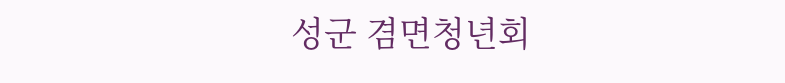성군 겸면청년회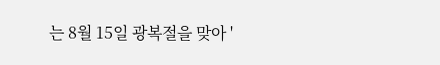는 8월 15일 광복절을 맞아 '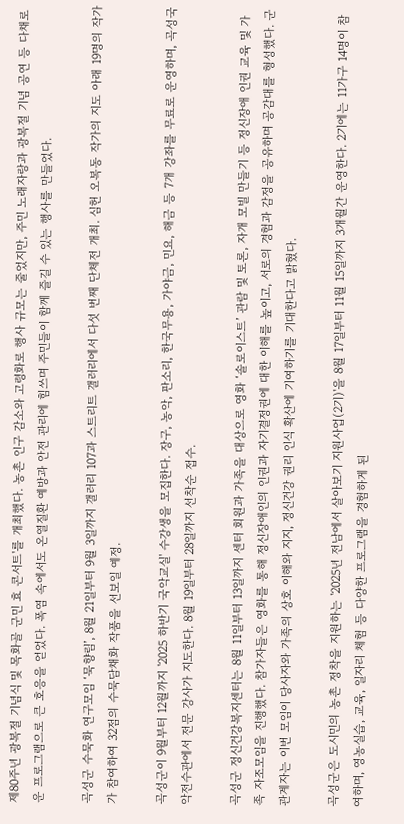제80주년 광복절 기념식 및 목화골 군민 효 콘서트'를 개최했다. 농촌 인구 감소와 고령화로 행사 규모는 줄었지만, 주민 노래자랑과 광복절 기념 공연 등 다채로운 프로그램으로 큰 호응을 얻었다. 폭염 속에서도 온열질환 예방과 안전 관리에 힘쓰며 주민들이 함께 즐길 수 있는 행사를 만들었다.

곡성군 수묵화 연구모임 ‘묵향림’, 8월 21일부터 9월 3일까지 갤러리 107과 스트리트 갤러리에서 다섯 번째 단체전 개최. 심헌 오복동 작가의 지도 아래 19명의 작가가 참여하여 32점의 수묵담채화 작품을 선보일 예정.

곡성군이 9월부터 12월까지 '2025 하반기 국악교실' 수강생을 모집한다. 장구, 농악, 판소리, 한국무용, 가야금, 민요, 해금 등 7개 강좌를 무료로 운영하며, 곡성국악전수관에서 전문 강사가 지도한다. 8월 19일부터 28일까지 선착순 접수.

곡성군 정신건강복지센터는 8월 11일부터 13일까지 센터 회원과 가족을 대상으로 영화 ‘솔로이스트’ 관람 및 토론, 자개 모빌 만들기 등 정신장애 인권 교육 및 가족 자조모임을 진행했다. 참가자들은 영화를 통해 정신장애인의 인권과 자기결정권에 대한 이해를 높이고, 서로의 경험과 감정을 공유하며 공감대를 형성했다. 군 관계자는 이번 모임이 당사자와 가족의 상호 이해와 지지, 정신건강 권리 인식 확산에 기여하기를 기대한다고 밝혔다.

곡성군은 도시민의 농촌 정착을 지원하는 '2025년 전남에서 살아보기 지원사업(2기)'을 8월 17일부터 11월 15일까지 3개월간 운영한다. 2기에는 11가구 14명이 참여하며, 영농실습, 교육, 일자리 체험 등 다양한 프로그램을 경험하게 된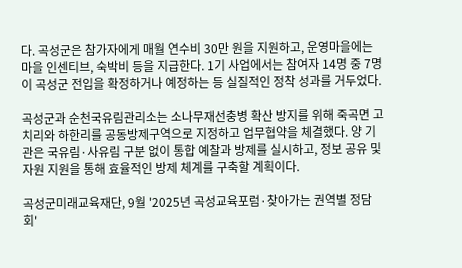다. 곡성군은 참가자에게 매월 연수비 30만 원을 지원하고, 운영마을에는 마을 인센티브, 숙박비 등을 지급한다. 1기 사업에서는 참여자 14명 중 7명이 곡성군 전입을 확정하거나 예정하는 등 실질적인 정착 성과를 거두었다.

곡성군과 순천국유림관리소는 소나무재선충병 확산 방지를 위해 죽곡면 고치리와 하한리를 공동방제구역으로 지정하고 업무협약을 체결했다. 양 기관은 국유림·사유림 구분 없이 통합 예찰과 방제를 실시하고, 정보 공유 및 자원 지원을 통해 효율적인 방제 체계를 구축할 계획이다.

곡성군미래교육재단, 9월 '2025년 곡성교육포럼·찾아가는 권역별 정담회'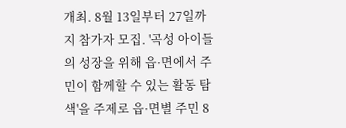개최. 8월 13일부터 27일까지 참가자 모집. '곡성 아이들의 성장을 위해 읍·면에서 주민이 함께할 수 있는 활동 탐색'을 주제로 읍·면별 주민 8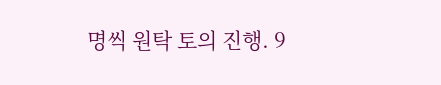명씩 원탁 토의 진행. 9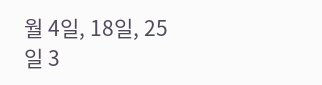월 4일, 18일, 25일 3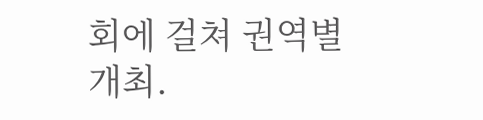회에 걸쳐 권역별 개최.